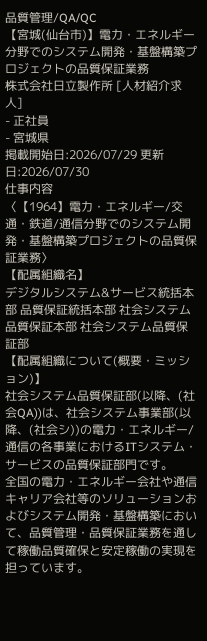品質管理/QA/QC
【宮城(仙台市)】電力・エネルギー分野でのシステム開発・基盤構築プロジェクトの品質保証業務
株式会社日立製作所 [人材紹介求人]
- 正社員
- 宮城県
掲載開始日:2026/07/29 更新日:2026/07/30
仕事内容
〈【1964】電力・エネルギー/交通・鉄道/通信分野でのシステム開発・基盤構築プロジェクトの品質保証業務〉
【配属組織名】
デジタルシステム&サービス統括本部 品質保証統括本部 社会システム品質保証本部 社会システム品質保証部
【配属組織について(概要・ミッション)】
社会システム品質保証部(以降、(社会QA))は、社会システム事業部(以降、(社会シ))の電力・エネルギー/通信の各事業におけるITシステム・サービスの品質保証部門です。
全国の電力・エネルギー会社や通信キャリア会社等のソリューションおよびシステム開発・基盤構築において、品質管理・品質保証業務を通して稼働品質確保と安定稼働の実現を担っています。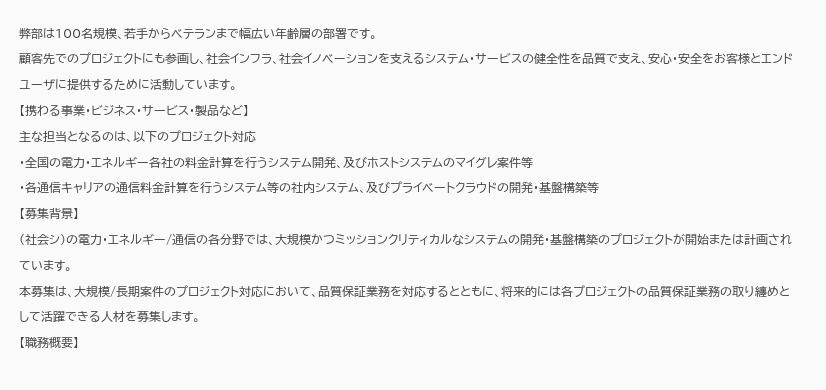弊部は100名規模、若手からベテランまで幅広い年齢層の部署です。
顧客先でのプロジェクトにも参画し、社会インフラ、社会イノベーションを支えるシステム・サービスの健全性を品質で支え、安心・安全をお客様とエンドユーザに提供するために活動しています。
【携わる事業・ビジネス・サービス・製品など】
主な担当となるのは、以下のプロジェクト対応
・全国の電力・エネルギー各社の料金計算を行うシステム開発、及びホストシステムのマイグレ案件等
・各通信キャリアの通信料金計算を行うシステム等の社内システム、及びプライベートクラウドの開発・基盤構築等
【募集背景】
(社会シ)の電力・エネルギー/通信の各分野では、大規模かつミッションクリティカルなシステムの開発・基盤構築のプロジェクトが開始または計画されています。
本募集は、大規模/長期案件のプロジェクト対応において、品質保証業務を対応するとともに、将来的には各プロジェクトの品質保証業務の取り纏めとして活躍できる人材を募集します。
【職務概要】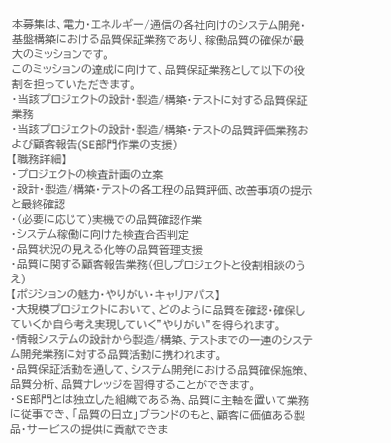本募集は、電力・エネルギー/通信の各社向けのシステム開発・基盤構築における品質保証業務であり、稼働品質の確保が最大のミッションです。
このミッションの達成に向けて、品質保証業務として以下の役割を担っていただきます。
・当該プロジェクトの設計・製造/構築・テストに対する品質保証業務
・当該プロジェクトの設計・製造/構築・テストの品質評価業務および顧客報告(SE部門作業の支援)
【職務詳細】
・プロジェクトの検査計画の立案
・設計・製造/構築・テストの各工程の品質評価、改善事項の提示と最終確認
・(必要に応じて)実機での品質確認作業
・システム稼働に向けた検査合否判定
・品質状況の見える化等の品質管理支援
・品質に関する顧客報告業務(但しプロジェクトと役割相談のうえ)
【ポジションの魅力・やりがい・キャリアパス】
・大規模プロジェクトにおいて、どのように品質を確認・確保していくか自ら考え実現していく”やりがい”を得られます。
・情報システムの設計から製造/構築、テストまでの一連のシステム開発業務に対する品質活動に携われます。
・品質保証活動を通して、システム開発における品質確保施策、品質分析、品質ナレッジを習得することができます。
・SE部門とは独立した組織である為、品質に主軸を置いて業務に従事でき、「品質の日立」ブランドのもと、顧客に価値ある製品・サービスの提供に貢献できま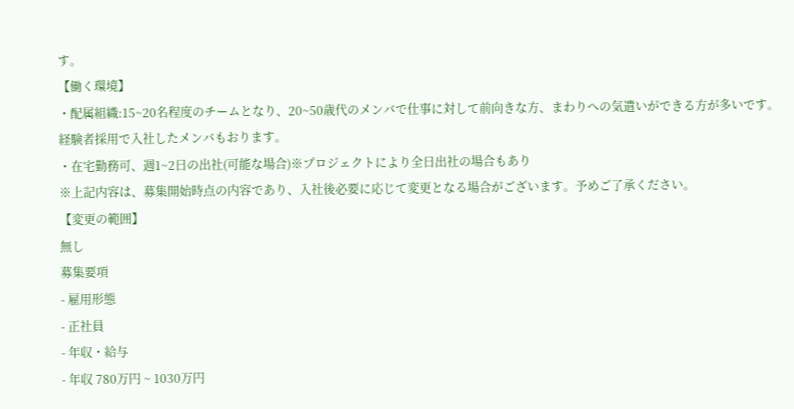す。
【働く環境】
・配属組織:15~20名程度のチームとなり、20~50歳代のメンバで仕事に対して前向きな方、まわりへの気遣いができる方が多いです。
経験者採用で入社したメンバもおります。
・在宅勤務可、週1~2日の出社(可能な場合)※プロジェクトにより全日出社の場合もあり
※上記内容は、募集開始時点の内容であり、入社後必要に応じて変更となる場合がございます。予めご了承ください。
【変更の範囲】
無し
募集要項
- 雇用形態
- 正社員
- 年収・給与
- 年収 780万円 ~ 1030万円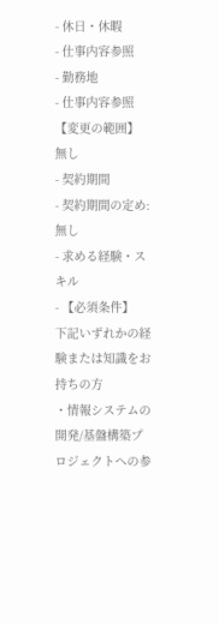- 休日・休暇
- 仕事内容参照
- 勤務地
- 仕事内容参照
【変更の範囲】
無し
- 契約期間
- 契約期間の定め:無し
- 求める経験・スキル
- 【必須条件】
下記いずれかの経験または知識をお持ちの方
・情報システムの開発/基盤構築プロジェクトへの参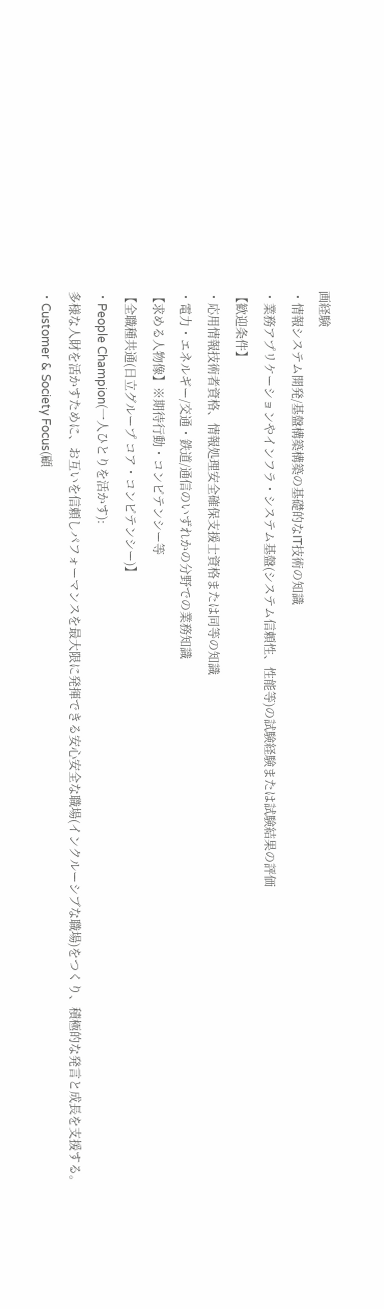画経験
・情報システム開発/基盤構築構築の基礎的なIT技術の知識
・業務アプリケーションやインフラ・システム基盤(システム信頼性、性能等)の試験経験または試験結果の評価
【歓迎条件】
・応用情報技術者資格、情報処理安全確保支援士資格または同等の知識
・電力・エネルギー/交通・鉄道/通信のいずれかの分野での業務知識
【求める人物像】※期待行動・コンピテンシー等
【全職種共通(日立グループ コア・コンピテンシー)】
・People Champion(一人ひとりを活かす):
多様な人財を活かすために、お互いを信頼しパフォーマンスを最大限に発揮できる安心安全な職場(インクルーシブな職場)をつくり、積極的な発言と成長を支援する。
・Customer & Society Focus(顧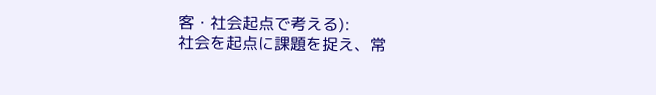客・社会起点で考える):
社会を起点に課題を捉え、常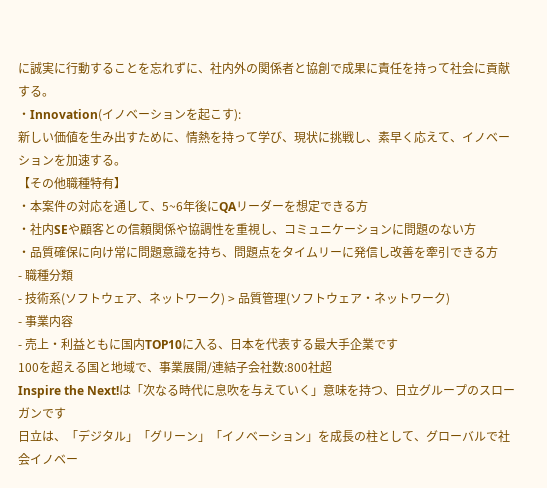に誠実に行動することを忘れずに、社内外の関係者と協創で成果に責任を持って社会に貢献する。
・Innovation(イノベーションを起こす):
新しい価値を生み出すために、情熱を持って学び、現状に挑戦し、素早く応えて、イノベーションを加速する。
【その他職種特有】
・本案件の対応を通して、5~6年後にQAリーダーを想定できる方
・社内SEや顧客との信頼関係や協調性を重視し、コミュニケーションに問題のない方
・品質確保に向け常に問題意識を持ち、問題点をタイムリーに発信し改善を牽引できる方
- 職種分類
- 技術系(ソフトウェア、ネットワーク) > 品質管理(ソフトウェア・ネットワーク)
- 事業内容
- 売上・利益ともに国内TOP10に入る、日本を代表する最大手企業です
100を超える国と地域で、事業展開/連結子会社数:800社超
Inspire the Next!は「次なる時代に息吹を与えていく」意味を持つ、日立グループのスローガンです
日立は、「デジタル」「グリーン」「イノベーション」を成長の柱として、グローバルで社会イノベー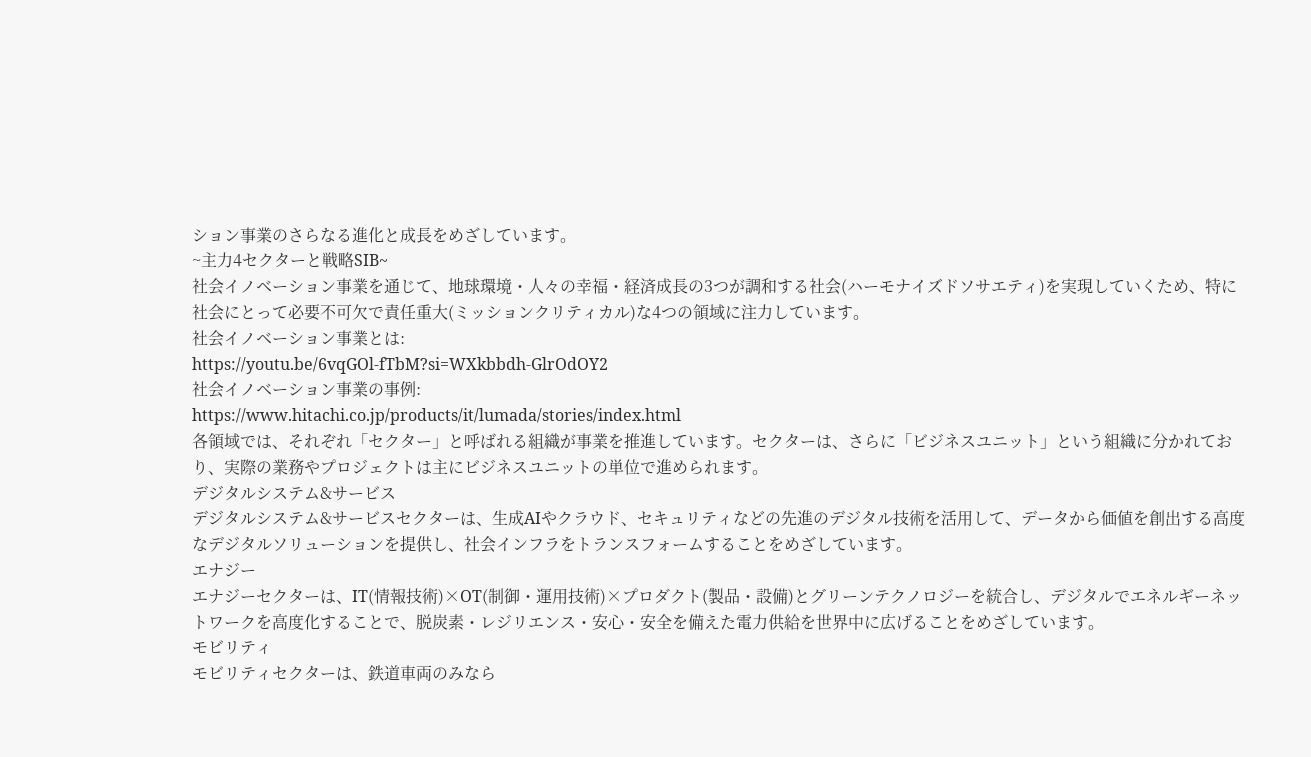ション事業のさらなる進化と成長をめざしています。
~主力4セクターと戦略SIB~
社会イノベーション事業を通じて、地球環境・人々の幸福・経済成長の3つが調和する社会(ハーモナイズドソサエティ)を実現していくため、特に社会にとって必要不可欠で責任重大(ミッションクリティカル)な4つの領域に注力しています。
社会イノベーション事業とは:
https://youtu.be/6vqGOl-fTbM?si=WXkbbdh-GlrOdOY2
社会イノベーション事業の事例:
https://www.hitachi.co.jp/products/it/lumada/stories/index.html
各領域では、それぞれ「セクター」と呼ばれる組織が事業を推進しています。セクターは、さらに「ビジネスユニット」という組織に分かれており、実際の業務やプロジェクトは主にビジネスユニットの単位で進められます。
デジタルシステム&サービス
デジタルシステム&サービスセクターは、生成AIやクラウド、セキュリティなどの先進のデジタル技術を活用して、データから価値を創出する高度なデジタルソリューションを提供し、社会インフラをトランスフォームすることをめざしています。
エナジー
エナジーセクターは、IT(情報技術)×OT(制御・運用技術)×プロダクト(製品・設備)とグリーンテクノロジーを統合し、デジタルでエネルギーネットワークを高度化することで、脱炭素・レジリエンス・安心・安全を備えた電力供給を世界中に広げることをめざしています。
モビリティ
モビリティセクターは、鉄道車両のみなら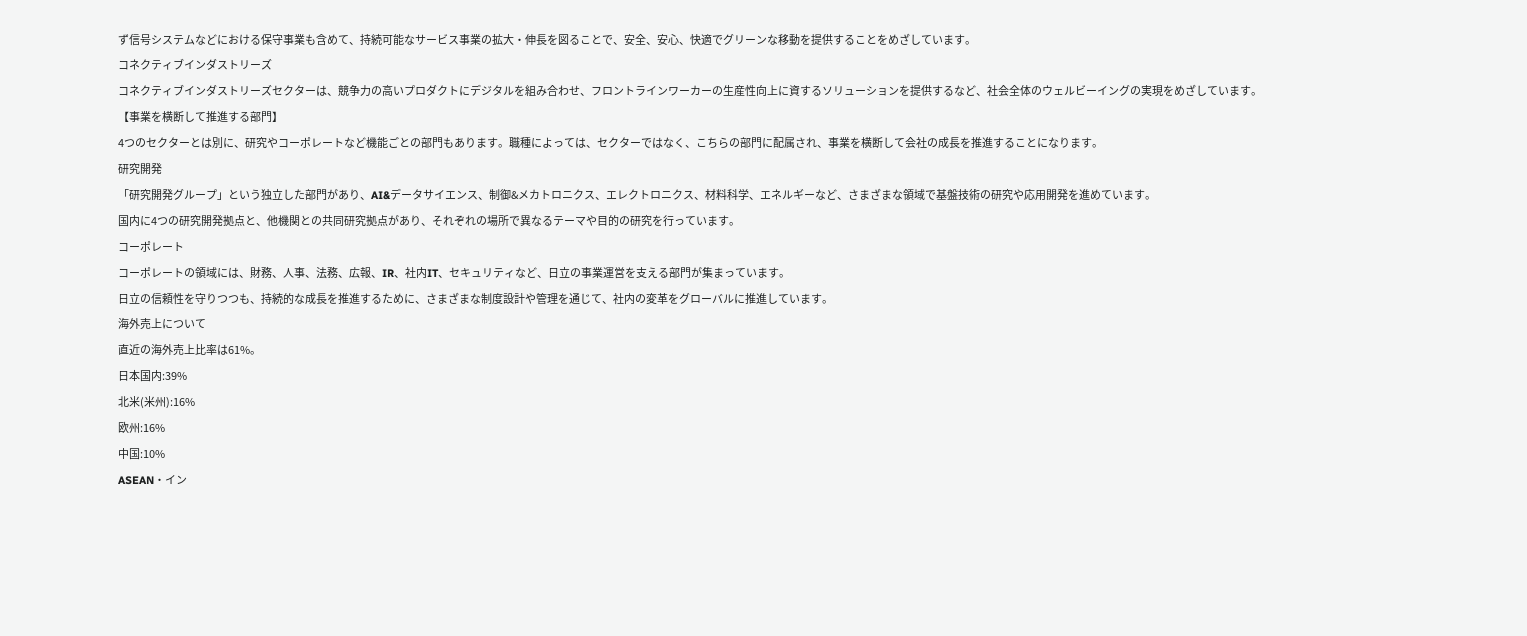ず信号システムなどにおける保守事業も含めて、持続可能なサービス事業の拡大・伸長を図ることで、安全、安心、快適でグリーンな移動を提供することをめざしています。
コネクティブインダストリーズ
コネクティブインダストリーズセクターは、競争力の高いプロダクトにデジタルを組み合わせ、フロントラインワーカーの生産性向上に資するソリューションを提供するなど、社会全体のウェルビーイングの実現をめざしています。
【事業を横断して推進する部門】
4つのセクターとは別に、研究やコーポレートなど機能ごとの部門もあります。職種によっては、セクターではなく、こちらの部門に配属され、事業を横断して会社の成長を推進することになります。
研究開発
「研究開発グループ」という独立した部門があり、AI&データサイエンス、制御&メカトロニクス、エレクトロニクス、材料科学、エネルギーなど、さまざまな領域で基盤技術の研究や応用開発を進めています。
国内に4つの研究開発拠点と、他機関との共同研究拠点があり、それぞれの場所で異なるテーマや目的の研究を行っています。
コーポレート
コーポレートの領域には、財務、人事、法務、広報、IR、社内IT、セキュリティなど、日立の事業運営を支える部門が集まっています。
日立の信頼性を守りつつも、持続的な成長を推進するために、さまざまな制度設計や管理を通じて、社内の変革をグローバルに推進しています。
海外売上について
直近の海外売上比率は61%。
日本国内:39%
北米(米州):16%
欧州:16%
中国:10%
ASEAN・イン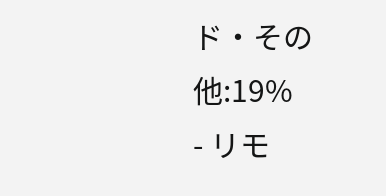ド・その他:19%
- リモ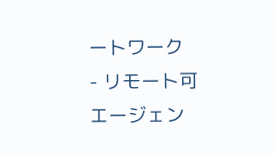ートワーク
- リモート可
エージェン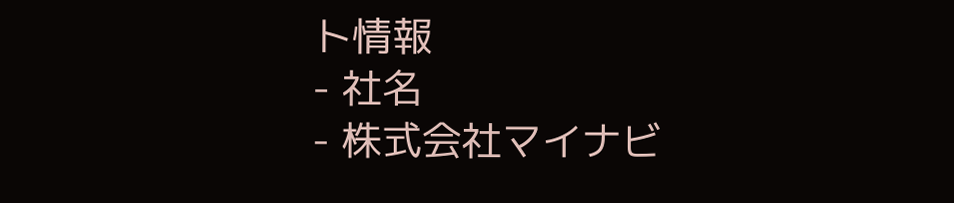ト情報
- 社名
- 株式会社マイナビ